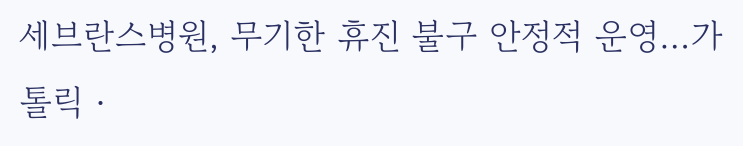세브란스병원, 무기한 휴진 불구 안정적 운영…가톨릭‧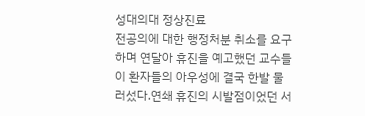성대의대 정상진료
전공의에 대한 행정처분 취소를 요구하며 연달아 휴진을 예고했던 교수들이 환자들의 아우성에 결국 한발 물러섰다.연쇄 휴진의 시발점이었던 서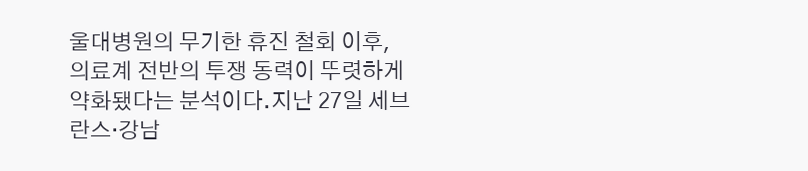울대병원의 무기한 휴진 철회 이후, 의료계 전반의 투쟁 동력이 뚜렷하게 약화됐다는 분석이다.지난 27일 세브란스‧강남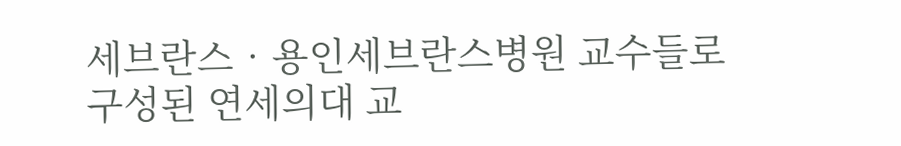세브란스‧용인세브란스병원 교수들로 구성된 연세의대 교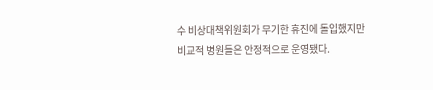수 비상대책위원회가 무기한 휴진에 돌입했지만 비교적 병원들은 안정적으로 운영됐다.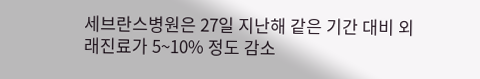세브란스병원은 27일 지난해 같은 기간 대비 외래진료가 5~10% 정도 감소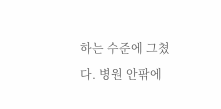하는 수준에 그쳤다. 병원 안팎에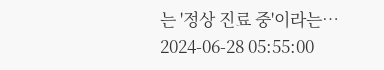는 '정상 진료 중'이라는…
2024-06-28 05:55:00